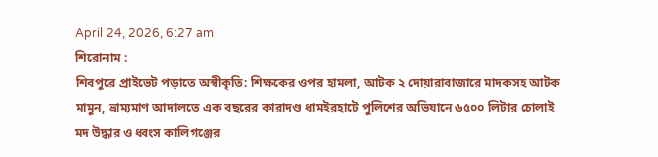April 24, 2026, 6:27 am
শিরোনাম :
শিবপুরে প্রাইভেট পড়াতে অস্বীকৃতি: শিক্ষকের ওপর হামলা, আটক ২ দোয়ারাবাজারে মাদকসহ আটক মামুন, ভ্রাম্যমাণ আদালতে এক বছরের কারাদণ্ড ধামইরহাটে পুলিশের অভিযানে ৬৫০০ লিটার চোলাই মদ উদ্ধার ও ধ্বংস কালিগঞ্জের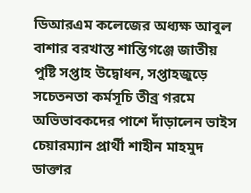ডিআরএম কলেজের অধ্যক্ষ আবুল বাশার বরখাস্ত শান্তিগঞ্জে জাতীয় পুষ্টি সপ্তাহ উদ্বোধন, সপ্তাহজুড়ে সচেতনতা কর্মসূচি তীব্র গরমে অভিভাবকদের পাশে দাঁড়ালেন ভাইস চেয়ারম্যান প্রার্থী শাহীন মাহমুদ ডাক্তার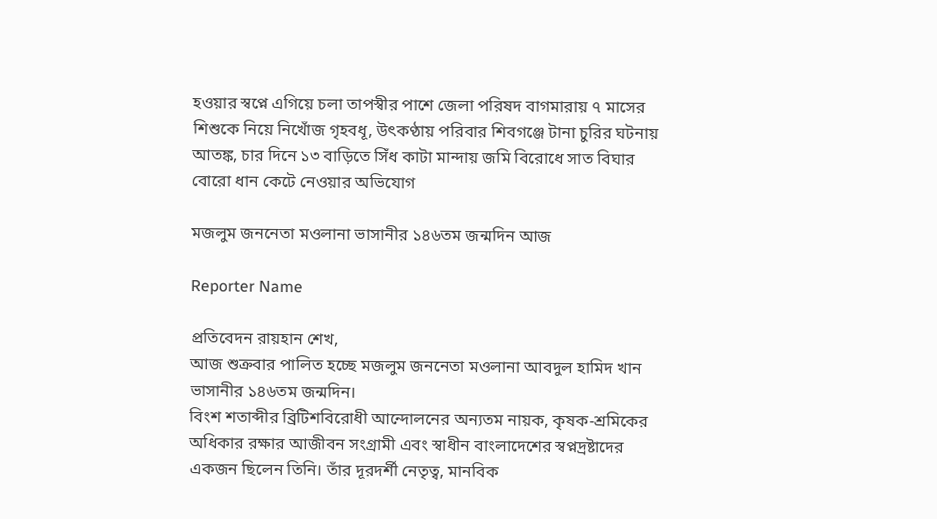হওয়ার স্বপ্নে এগিয়ে চলা তাপস্বীর পাশে জেলা পরিষদ বাগমারায় ৭ মাসের শিশুকে নিয়ে নিখোঁজ গৃহবধূ, উৎকণ্ঠায় পরিবার শিবগঞ্জে টানা চুরির ঘটনায় আতঙ্ক, চার দিনে ১৩ বাড়িতে সিঁধ কাটা মান্দায় জমি বিরোধে সাত বিঘার বোরো ধান কেটে নেওয়ার অভিযোগ

মজলুম জননেতা মওলানা ভাসানীর ১৪৬তম জন্মদিন আজ

Reporter Name

প্রতিবেদন রায়হান শেখ,
আজ শুক্রবার পালিত হচ্ছে মজলুম জননেতা মওলানা আবদুল হামিদ খান ভাসানীর ১৪৬তম জন্মদিন।
বিংশ শতাব্দীর ব্রিটিশবিরোধী আন্দোলনের অন্যতম নায়ক, কৃষক-শ্রমিকের অধিকার রক্ষার আজীবন সংগ্রামী এবং স্বাধীন বাংলাদেশের স্বপ্নদ্রষ্টাদের একজন ছিলেন তিনি। তাঁর দূরদর্শী নেতৃত্ব, মানবিক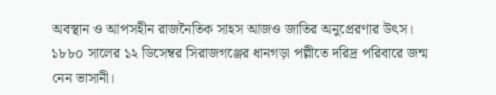অবস্থান ও আপসহীন রাজনৈতিক সাহস আজও জাতির অনুপ্রেরণার উৎস।
১৮৮০ সালের ১২ ডিসেম্বর সিরাজগঞ্জের ধানগড়া পল্লীতে দরিদ্র পরিবারে জন্ম নেন ভাসানী।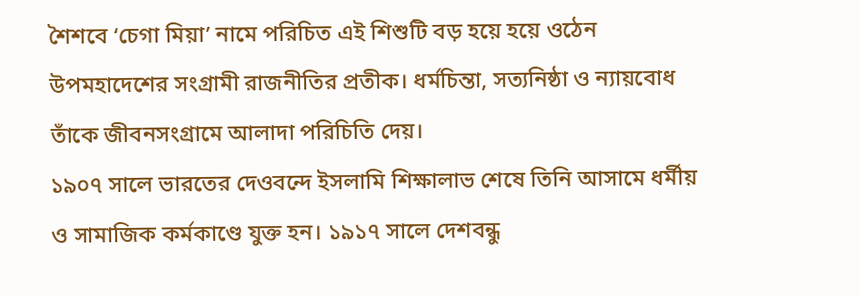শৈশবে ‘চেগা মিয়া’ নামে পরিচিত এই শিশুটি বড় হয়ে হয়ে ওঠেন উপমহাদেশের সংগ্রামী রাজনীতির প্রতীক। ধর্মচিন্তা, সত্যনিষ্ঠা ও ন্যায়বোধ তাঁকে জীবনসংগ্রামে আলাদা পরিচিতি দেয়।
১৯০৭ সালে ভারতের দেওবন্দে ইসলামি শিক্ষালাভ শেষে তিনি আসামে ধর্মীয় ও সামাজিক কর্মকাণ্ডে যুক্ত হন। ১৯১৭ সালে দেশবন্ধু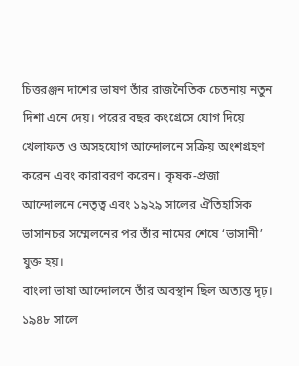চিত্তরঞ্জন দাশের ভাষণ তাঁর রাজনৈতিক চেতনায় নতুন দিশা এনে দেয়। পরের বছর কংগ্রেসে যোগ দিয়ে খেলাফত ও অসহযোগ আন্দোলনে সক্রিয় অংশগ্রহণ করেন এবং কারাবরণ করেন। কৃষক-প্রজা আন্দোলনে নেতৃত্ব এবং ১৯২৯ সালের ঐতিহাসিক ভাসানচর সম্মেলনের পর তাঁর নামের শেষে ‘ভাসানী’ যুক্ত হয়।
বাংলা ভাষা আন্দোলনে তাঁর অবস্থান ছিল অত্যন্ত দৃঢ়। ১৯৪৮ সালে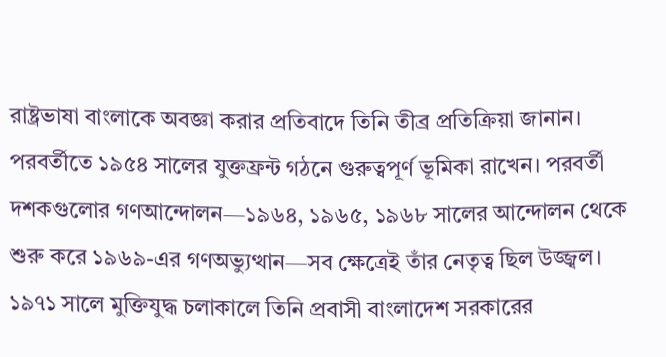রাষ্ট্রভাষা বাংলাকে অবজ্ঞা করার প্রতিবাদে তিনি তীব্র প্রতিক্রিয়া জানান। পরবর্তীতে ১৯৫৪ সালের যুক্তফ্রন্ট গঠনে গুরুত্বপূর্ণ ভূমিকা রাখেন। পরবর্তী দশকগুলোর গণআন্দোলন—১৯৬৪, ১৯৬৫, ১৯৬৮ সালের আন্দোলন থেকে শুরু করে ১৯৬৯-এর গণঅভ্যুত্থান—সব ক্ষেত্রেই তাঁর নেতৃত্ব ছিল উজ্জ্বল।
১৯৭১ সালে মুক্তিযুদ্ধ চলাকালে তিনি প্রবাসী বাংলাদেশ সরকারের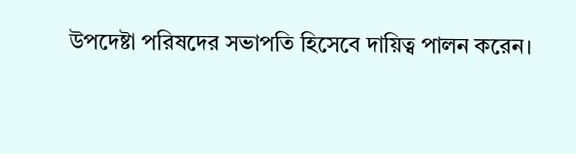উপদেষ্টা পরিষদের সভাপতি হিসেবে দায়িত্ব পালন করেন।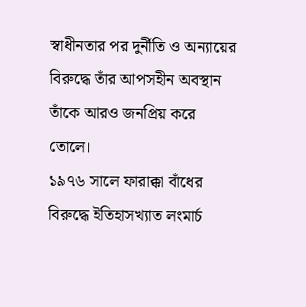স্বাধীনতার পর দুর্নীতি ও অন্যায়ের বিরুদ্ধে তাঁর আপসহীন অবস্থান তাঁকে আরও জনপ্রিয় করে তোলে।
১৯৭৬ সালে ফারাক্কা বাঁধের বিরুদ্ধে ইতিহাসখ্যাত লংমার্চ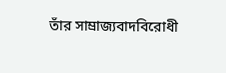তাঁর সাম্রাজ্যবাদবিরোধী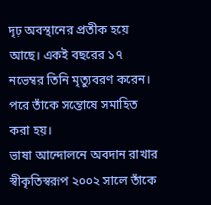দৃঢ় অবস্থানের প্রতীক হয়ে আছে। একই বছরের ১৭ নভেম্বর তিনি মৃত্যুবরণ করেন। পরে তাঁকে সন্তোষে সমাহিত করা হয়।
ভাষা আন্দোলনে অবদান রাখার স্বীকৃতিস্বরূপ ২০০২ সালে তাঁকে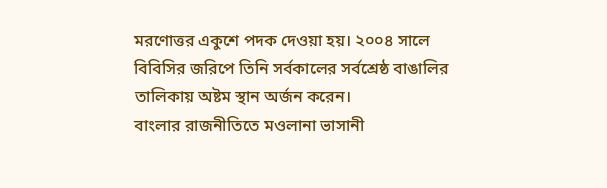মরণোত্তর একুশে পদক দেওয়া হয়। ২০০৪ সালে বিবিসির জরিপে তিনি সর্বকালের সর্বশ্রেষ্ঠ বাঙালির তালিকায় অষ্টম স্থান অর্জন করেন।
বাংলার রাজনীতিতে মওলানা ভাসানী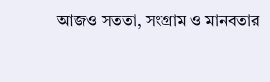আজও সততা, সংগ্রাম ও মানবতার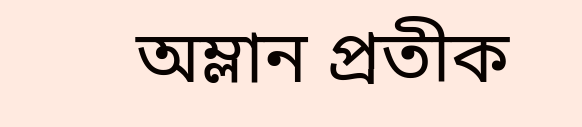অম্লান প্রতীক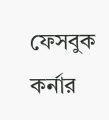ফেসবুক কর্নার